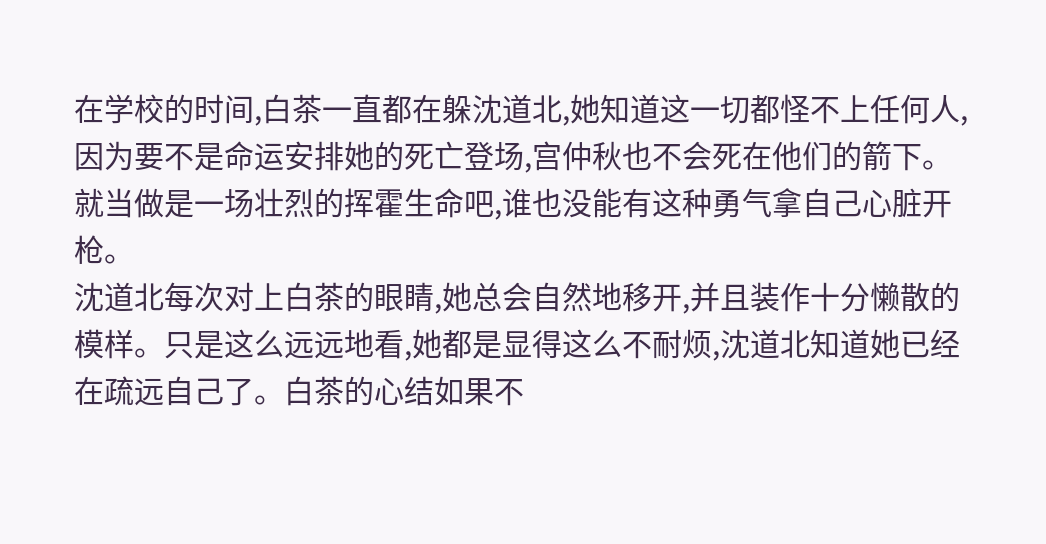在学校的时间,白茶一直都在躲沈道北,她知道这一切都怪不上任何人,因为要不是命运安排她的死亡登场,宫仲秋也不会死在他们的箭下。
就当做是一场壮烈的挥霍生命吧,谁也没能有这种勇气拿自己心脏开枪。
沈道北每次对上白茶的眼睛,她总会自然地移开,并且装作十分懒散的模样。只是这么远远地看,她都是显得这么不耐烦,沈道北知道她已经在疏远自己了。白茶的心结如果不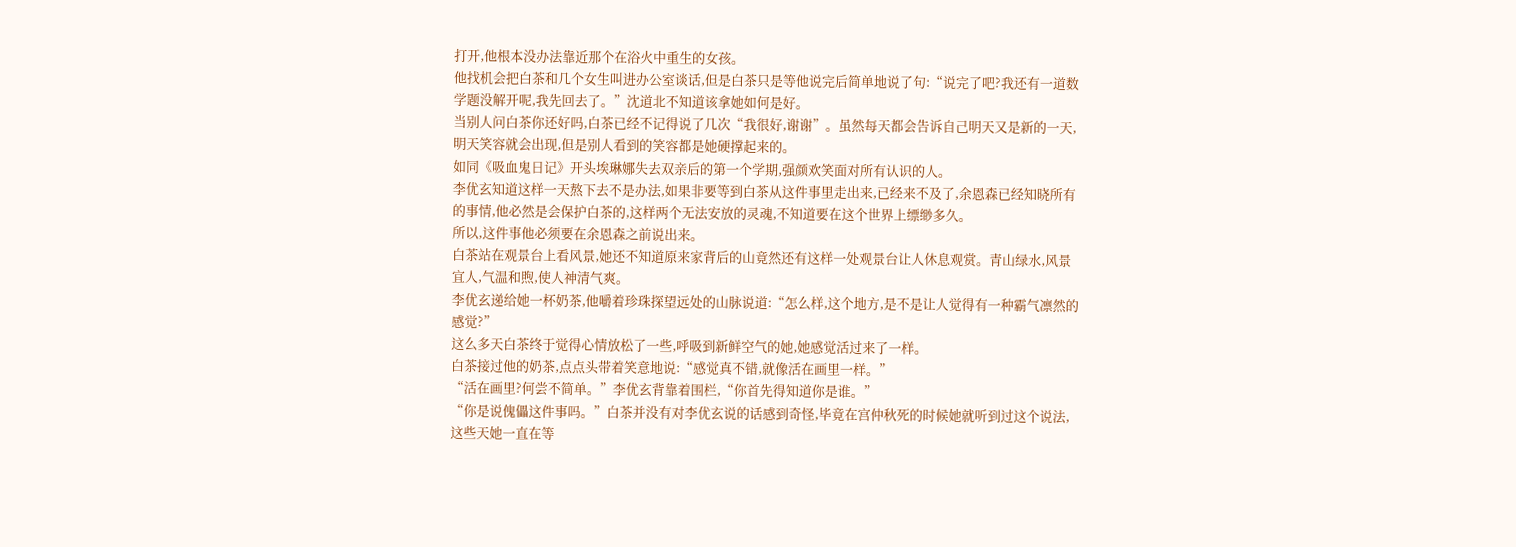打开,他根本没办法靠近那个在浴火中重生的女孩。
他找机会把白茶和几个女生叫进办公室谈话,但是白茶只是等他说完后简单地说了句:“说完了吧?我还有一道数学题没解开呢,我先回去了。”沈道北不知道该拿她如何是好。
当别人问白茶你还好吗,白茶已经不记得说了几次“我很好,谢谢”。虽然每天都会告诉自己明天又是新的一天,明天笑容就会出现,但是别人看到的笑容都是她硬撑起来的。
如同《吸血鬼日记》开头埃琳娜失去双亲后的第一个学期,强颜欢笑面对所有认识的人。
李优玄知道这样一天熬下去不是办法,如果非要等到白茶从这件事里走出来,已经来不及了,余恩森已经知晓所有的事情,他必然是会保护白茶的,这样两个无法安放的灵魂,不知道要在这个世界上缥缈多久。
所以,这件事他必须要在余恩森之前说出来。
白茶站在观景台上看风景,她还不知道原来家背后的山竟然还有这样一处观景台让人休息观赏。青山绿水,风景宜人,气温和煦,使人神清气爽。
李优玄递给她一杯奶茶,他嚼着珍珠探望远处的山脉说道:“怎么样,这个地方,是不是让人觉得有一种霸气凛然的感觉?”
这么多天白茶终于觉得心情放松了一些,呼吸到新鲜空气的她,她感觉活过来了一样。
白茶接过他的奶茶,点点头带着笑意地说:“感觉真不错,就像活在画里一样。”
“活在画里?何尝不简单。”李优玄背靠着围栏,“你首先得知道你是谁。”
“你是说傀儡这件事吗。”白茶并没有对李优玄说的话感到奇怪,毕竟在宫仲秋死的时候她就听到过这个说法,这些天她一直在等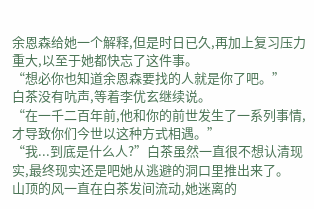余恩森给她一个解释,但是时日已久,再加上复习压力重大,以至于她都快忘了这件事。
“想必你也知道余恩森要找的人就是你了吧。”
白茶没有吭声,等着李优玄继续说。
“在一千二百年前,他和你的前世发生了一系列事情,才导致你们今世以这种方式相遇。”
“我...到底是什么人?”白茶虽然一直很不想认清现实,最终现实还是吧她从逃避的洞口里推出来了。
山顶的风一直在白茶发间流动,她迷离的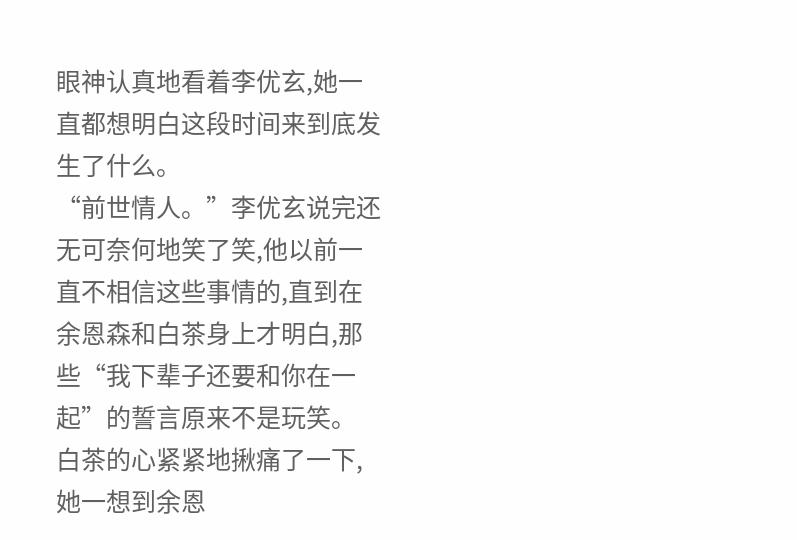眼神认真地看着李优玄,她一直都想明白这段时间来到底发生了什么。
“前世情人。”李优玄说完还无可奈何地笑了笑,他以前一直不相信这些事情的,直到在余恩森和白茶身上才明白,那些“我下辈子还要和你在一起”的誓言原来不是玩笑。
白茶的心紧紧地揪痛了一下,她一想到余恩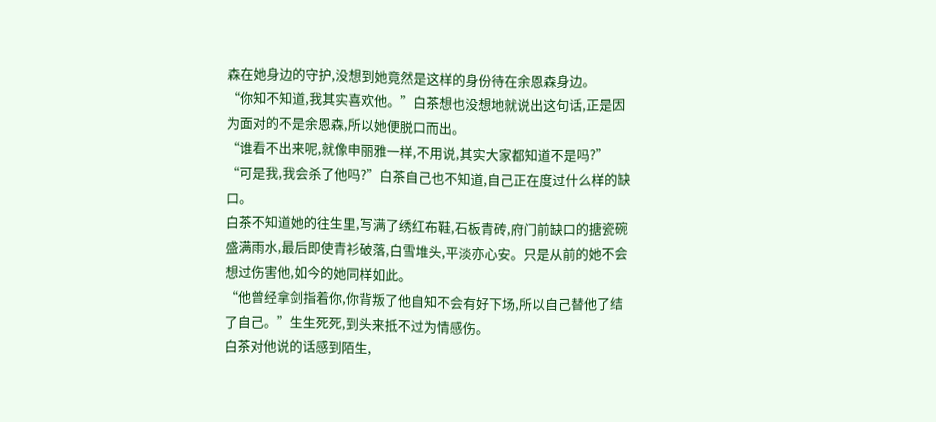森在她身边的守护,没想到她竟然是这样的身份待在余恩森身边。
“你知不知道,我其实喜欢他。”白茶想也没想地就说出这句话,正是因为面对的不是余恩森,所以她便脱口而出。
“谁看不出来呢,就像申丽雅一样,不用说,其实大家都知道不是吗?”
“可是我,我会杀了他吗?”白茶自己也不知道,自己正在度过什么样的缺口。
白茶不知道她的往生里,写满了绣红布鞋,石板青砖,府门前缺口的搪瓷碗盛满雨水,最后即使青衫破落,白雪堆头,平淡亦心安。只是从前的她不会想过伤害他,如今的她同样如此。
“他曾经拿剑指着你,你背叛了他自知不会有好下场,所以自己替他了结了自己。”生生死死,到头来抵不过为情感伤。
白茶对他说的话感到陌生,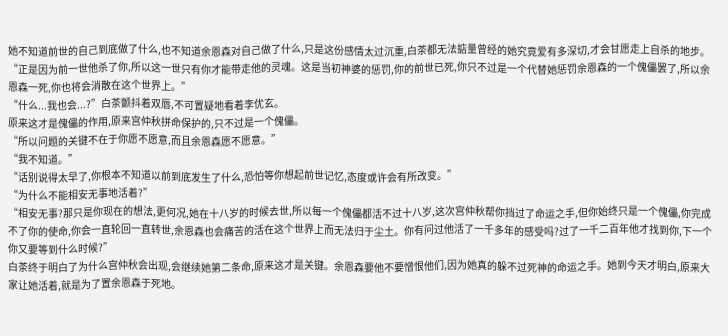她不知道前世的自己到底做了什么,也不知道余恩森对自己做了什么,只是这份感情太过沉重,白茶都无法掂量曾经的她究竟爱有多深切,才会甘愿走上自杀的地步。
“正是因为前一世他杀了你,所以这一世只有你才能带走他的灵魂。这是当初神婆的惩罚,你的前世已死,你只不过是一个代替她惩罚余恩森的一个傀儡罢了,所以余恩森一死,你也将会消散在这个世界上。”
“什么...我也会...?”白茶颤抖着双唇,不可置疑地看着李优玄。
原来这才是傀儡的作用,原来宫仲秋拼命保护的,只不过是一个傀儡。
“所以问题的关键不在于你愿不愿意,而且余恩森愿不愿意。”
“我不知道。”
“话别说得太早了,你根本不知道以前到底发生了什么,恐怕等你想起前世记忆,态度或许会有所改变。”
“为什么不能相安无事地活着?”
“相安无事?那只是你现在的想法,更何况,她在十八岁的时候去世,所以每一个傀儡都活不过十八岁,这次宫仲秋帮你挡过了命运之手,但你始终只是一个傀儡,你完成不了你的使命,你会一直轮回一直转世,余恩森也会痛苦的活在这个世界上而无法归于尘土。你有问过他活了一千多年的感受吗?过了一千二百年他才找到你,下一个你又要等到什么时候?”
白茶终于明白了为什么宫仲秋会出现,会继续她第二条命,原来这才是关键。余恩森要他不要憎恨他们,因为她真的躲不过死神的命运之手。她到今天才明白,原来大家让她活着,就是为了置余恩森于死地。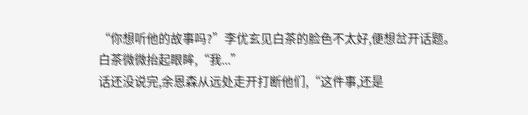“你想听他的故事吗?”李优玄见白茶的脸色不太好,便想岔开话题。
白茶微微抬起眼眸,“我...”
话还没说完,余恩森从远处走开打断他们,“这件事,还是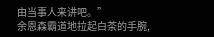由当事人来讲吧。”
余恩森霸道地拉起白茶的手腕,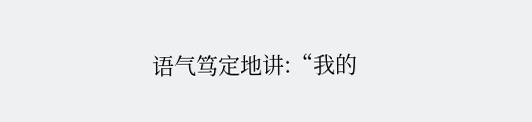语气笃定地讲:“我的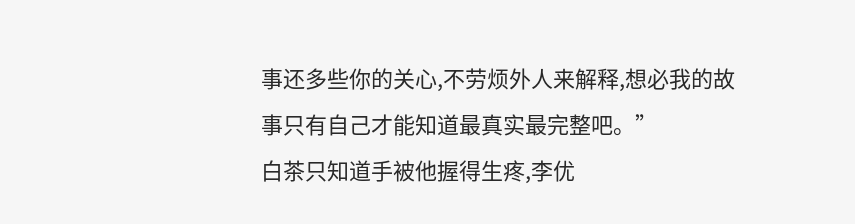事还多些你的关心,不劳烦外人来解释,想必我的故事只有自己才能知道最真实最完整吧。”
白茶只知道手被他握得生疼,李优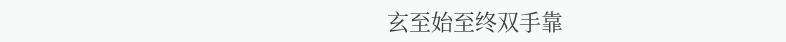玄至始至终双手靠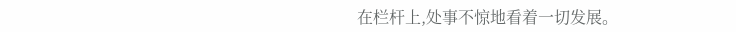在栏杆上,处事不惊地看着一切发展。